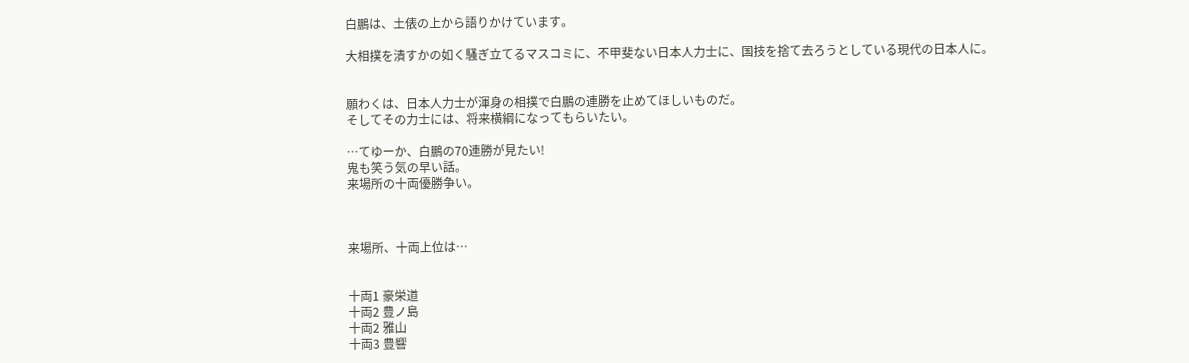白鵬は、土俵の上から語りかけています。

大相撲を潰すかの如く騒ぎ立てるマスコミに、不甲斐ない日本人力士に、国技を捨て去ろうとしている現代の日本人に。


願わくは、日本人力士が渾身の相撲で白鵬の連勝を止めてほしいものだ。
そしてその力士には、将来横綱になってもらいたい。

…てゆーか、白鵬の70連勝が見たい!
鬼も笑う気の早い話。
来場所の十両優勝争い。



来場所、十両上位は…


十両1 豪栄道
十両2 豊ノ島
十両2 雅山
十両3 豊響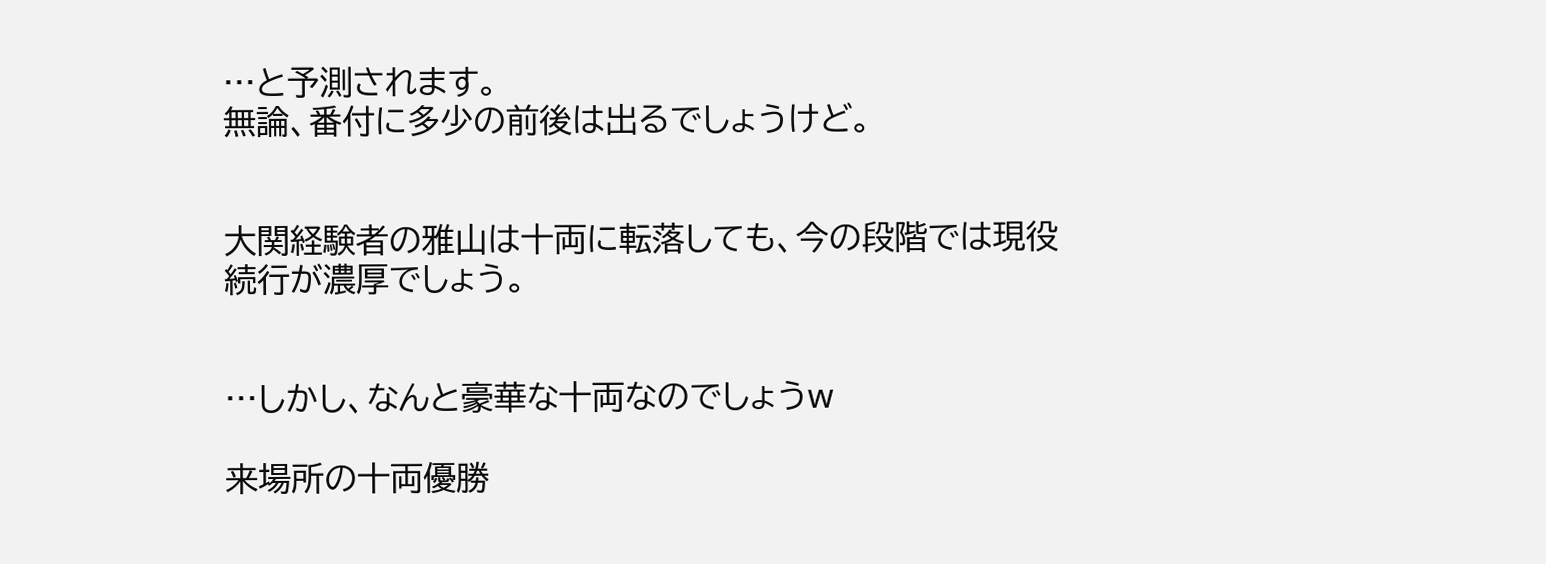…と予測されます。
無論、番付に多少の前後は出るでしょうけど。


大関経験者の雅山は十両に転落しても、今の段階では現役続行が濃厚でしょう。


…しかし、なんと豪華な十両なのでしょうw

来場所の十両優勝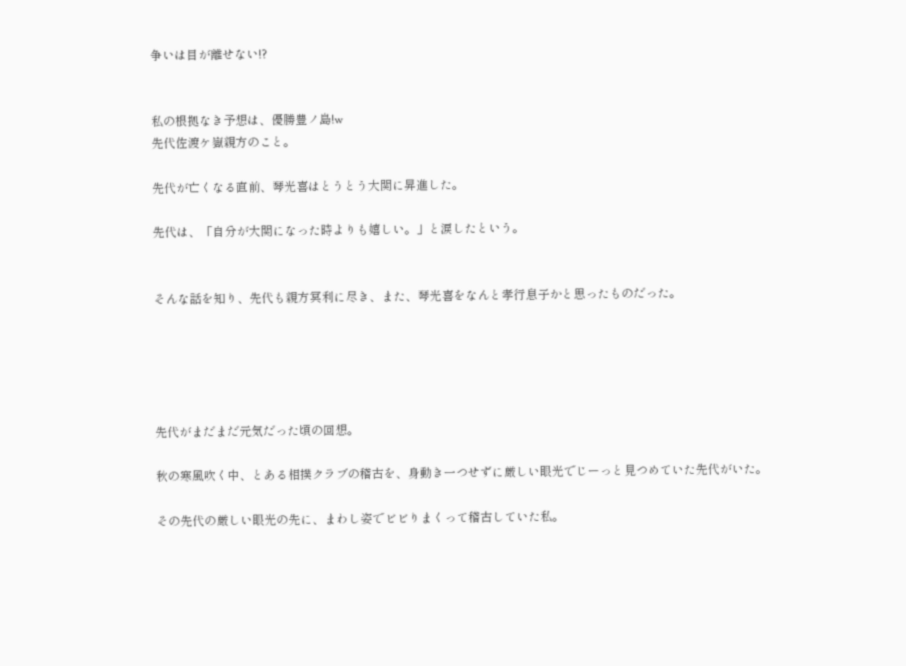争いは目が離せない!?


私の根拠なき予想は、優勝豊ノ島!w
先代佐渡ケ嶽親方のこと。

先代が亡くなる直前、琴光喜はとうとう大関に昇進した。

先代は、「自分が大関になった時よりも嬉しい。」と涙したという。


そんな話を知り、先代も親方冥利に尽き、また、琴光喜をなんと孝行息子かと思ったものだった。





先代がまだまだ元気だった頃の回想。

秋の寒風吹く中、とある相撲クラブの稽古を、身動き一つせずに厳しい眼光でじーっと見つめていた先代がいた。

その先代の厳しい眼光の先に、まわし姿でビビりまくって稽古していた私。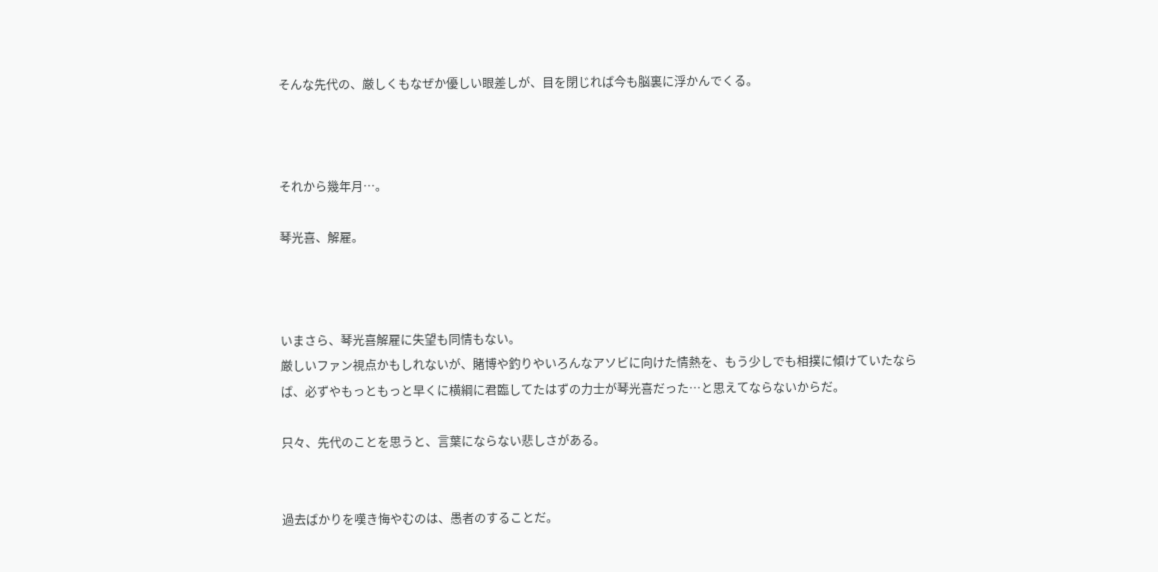そんな先代の、厳しくもなぜか優しい眼差しが、目を閉じれば今も脳裏に浮かんでくる。



それから幾年月…。

琴光喜、解雇。



いまさら、琴光喜解雇に失望も同情もない。
厳しいファン視点かもしれないが、賭博や釣りやいろんなアソビに向けた情熱を、もう少しでも相撲に傾けていたならば、必ずやもっともっと早くに横綱に君臨してたはずの力士が琴光喜だった…と思えてならないからだ。

只々、先代のことを思うと、言葉にならない悲しさがある。


過去ばかりを嘆き悔やむのは、愚者のすることだ。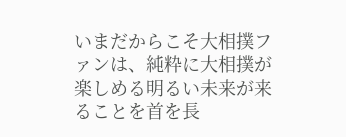いまだからこそ大相撲ファンは、純粋に大相撲が楽しめる明るい未来が来ることを首を長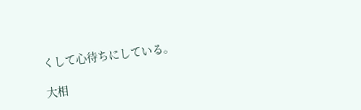くして心待ちにしている。

大相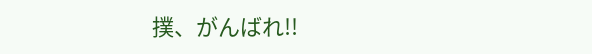撲、がんばれ!!